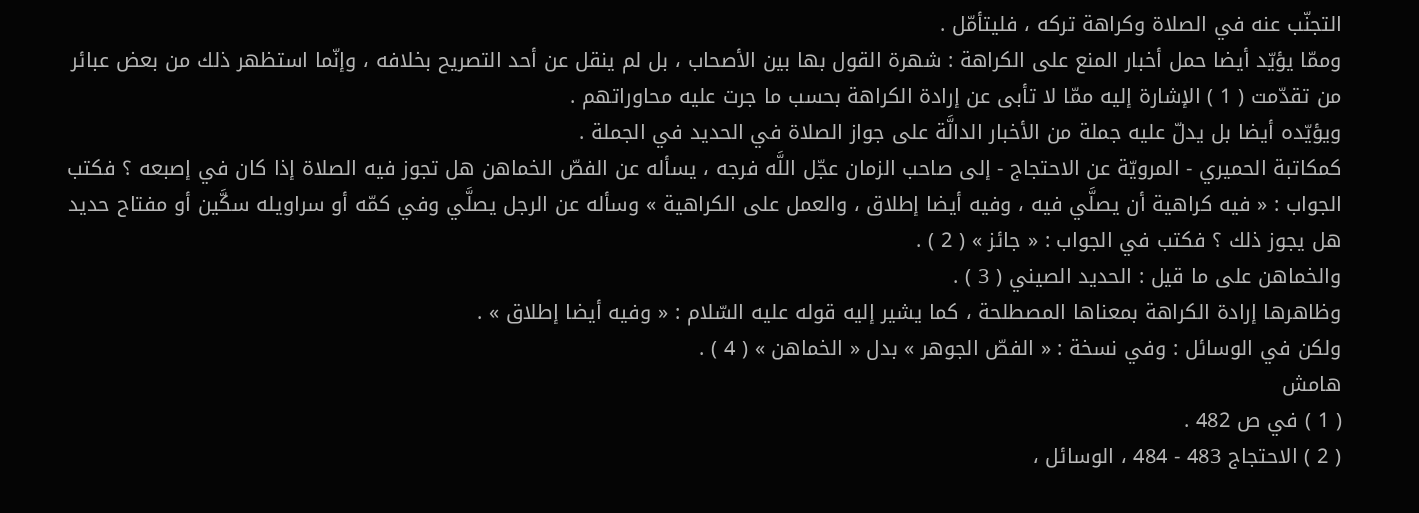التجنّب عنه في الصلاة وكراهة تركه ، فليتأمّل .
وممّا يؤيّد أيضا حمل أخبار المنع على الكراهة : شهرة القول بها بين الأصحاب ، بل لم ينقل عن أحد التصريح بخلافه ، وإنّما استظهر ذلك من بعض عبائر من تقدّمت ( 1 ) الإشارة إليه ممّا لا تأبى عن إرادة الكراهة بحسب ما جرت عليه محاوراتهم .
ويؤيّده أيضا بل يدلّ عليه جملة من الأخبار الدالَّة على جواز الصلاة في الحديد في الجملة .
كمكاتبة الحميري - المرويّة عن الاحتجاج - إلى صاحب الزمان عجّل اللَّه فرجه ، يسأله عن الفصّ الخماهن هل تجوز فيه الصلاة إذا كان في إصبعه ؟ فكتب الجواب : « فيه كراهية أن يصلَّي فيه ، وفيه أيضا إطلاق ، والعمل على الكراهية » وسأله عن الرجل يصلَّي وفي كمّه أو سراويله سكَّين أو مفتاح حديد هل يجوز ذلك ؟ فكتب في الجواب : « جائز » ( 2 ) .
والخماهن على ما قيل : الحديد الصيني ( 3 ) .
وظاهرها إرادة الكراهة بمعناها المصطلحة ، كما يشير إليه قوله عليه السّلام : « وفيه أيضا إطلاق » .
ولكن في الوسائل : وفي نسخة : « الفصّ الجوهر » بدل « الخماهن » ( 4 ) .
هامش
( 1 ) في ص 482 .
( 2 ) الاحتجاج 483 - 484 ، الوسائل ،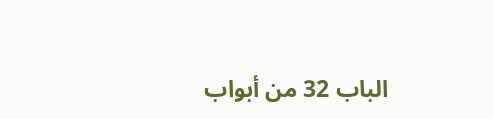الباب 32 من أبواب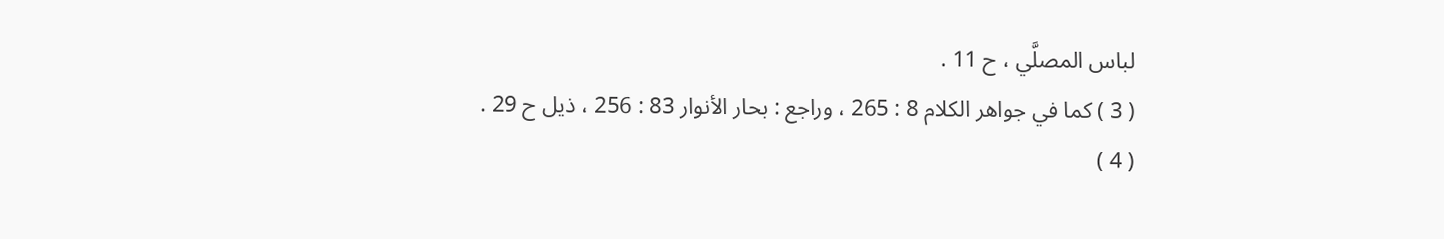لباس المصلَّي ، ح 11 .
( 3 ) كما في جواهر الكلام 8 : 265 ، وراجع : بحار الأنوار 83 : 256 ، ذيل ح 29 .
( 4 )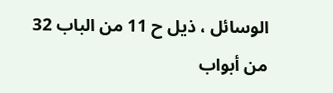الوسائل ، ذيل ح 11 من الباب 32 من أبواب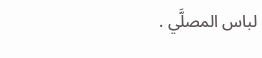لباس المصلَّي .